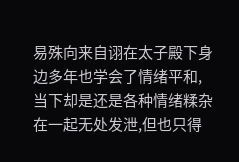易殊向来自诩在太子殿下身边多年也学会了情绪平和,当下却是还是各种情绪糅杂在一起无处发泄,但也只得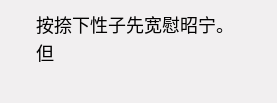按捺下性子先宽慰昭宁。
但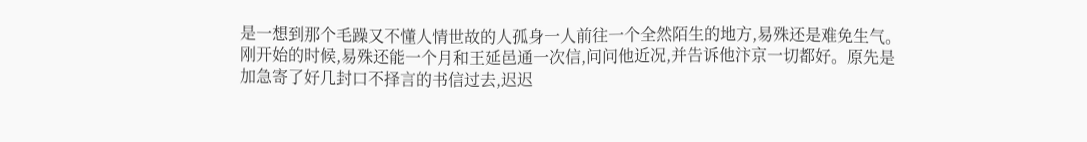是一想到那个毛躁又不懂人情世故的人孤身一人前往一个全然陌生的地方,易殊还是难免生气。
刚开始的时候,易殊还能一个月和王延邑通一次信,问问他近况,并告诉他汴京一切都好。原先是加急寄了好几封口不择言的书信过去,迟迟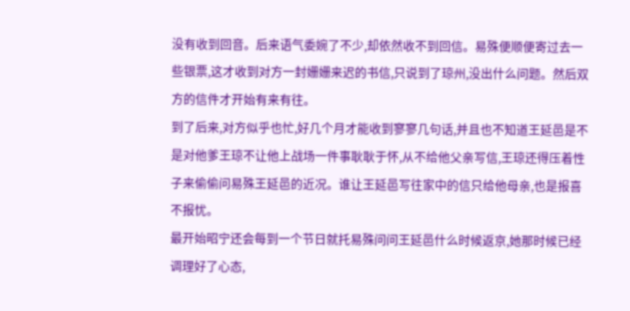没有收到回音。后来语气委婉了不少,却依然收不到回信。易殊便顺便寄过去一些银票,这才收到对方一封姗姗来迟的书信,只说到了琼州,没出什么问题。然后双方的信件才开始有来有往。
到了后来,对方似乎也忙,好几个月才能收到寥寥几句话,并且也不知道王延邑是不是对他爹王琼不让他上战场一件事耿耿于怀,从不给他父亲写信,王琼还得压着性子来偷偷问易殊王延邑的近况。谁让王延邑写往家中的信只给他母亲,也是报喜不报忧。
最开始昭宁还会每到一个节日就托易殊问问王延邑什么时候返京,她那时候已经调理好了心态,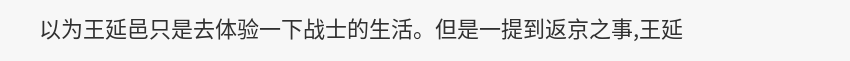以为王延邑只是去体验一下战士的生活。但是一提到返京之事,王延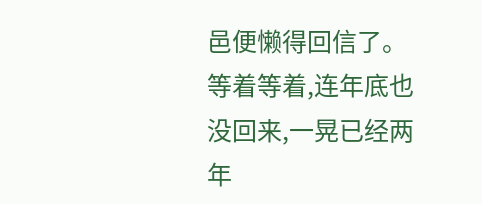邑便懒得回信了。
等着等着,连年底也没回来,一晃已经两年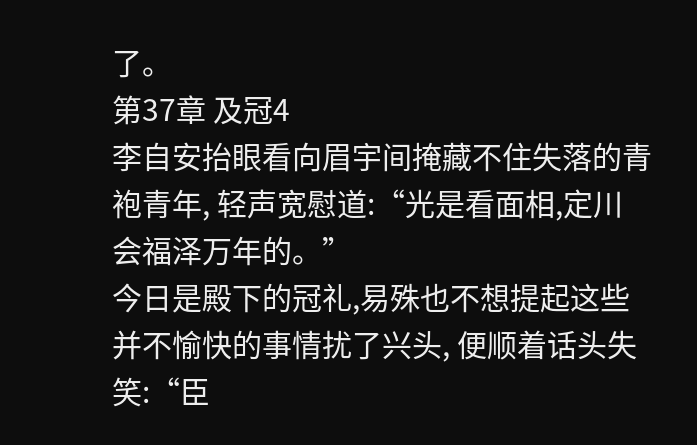了。
第37章 及冠4
李自安抬眼看向眉宇间掩藏不住失落的青袍青年, 轻声宽慰道:“光是看面相,定川会福泽万年的。”
今日是殿下的冠礼,易殊也不想提起这些并不愉快的事情扰了兴头, 便顺着话头失笑:“臣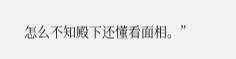怎么不知殿下还懂看面相。”